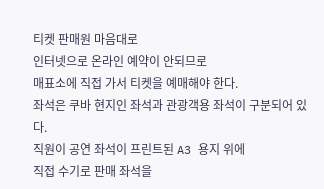티켓 판매원 마음대로
인터넷으로 온라인 예약이 안되므로
매표소에 직접 가서 티켓을 예매해야 한다.
좌석은 쿠바 현지인 좌석과 관광객용 좌석이 구분되어 있다.
직원이 공연 좌석이 프린트된 A3 용지 위에
직접 수기로 판매 좌석을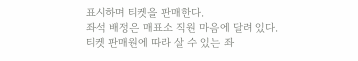표시하며 티켓을 판매한다.
좌석 배정은 매표소 직원 마음에 달려 있다.
티켓 판매원에 따라 살 수 있는 좌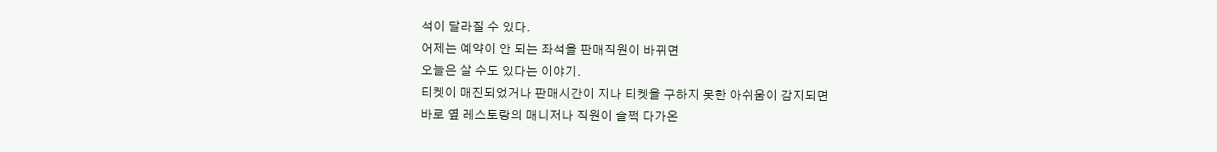석이 달라질 수 있다.
어제는 예약이 안 되는 좌석을 판매직원이 바뀌면
오늘은 살 수도 있다는 이야기.
티켓이 매진되었거나 판매시간이 지나 티켓을 구하지 못한 아쉬움이 감지되면
바로 옆 레스토랑의 매니저나 직원이 슬쩍 다가온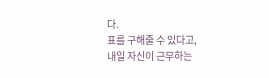다.
표를 구해줄 수 있다고,
내일 자신이 근무하는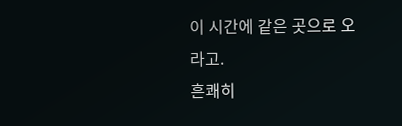이 시간에 같은 곳으로 오라고.
흔쾌히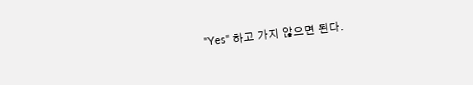"Yes" 하고 가지 않으면 된다.